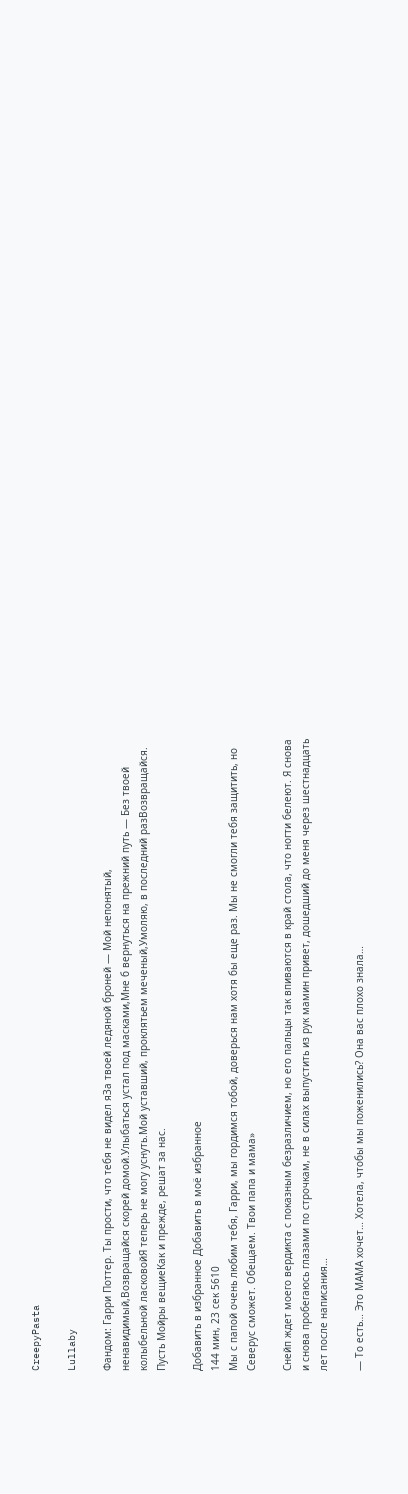CreepyPasta

Lullaby

Фандом: Гарри Поттер. Ты прости, что тебя не видел яЗа твоей ледяной броней — Мой непонятый, ненавидимый,Возвращайся скорей домой.Улыбаться устал под масками,Мне б вернуться на прежний путь — Без твоей колыбельной ласковойЯ теперь не могу уснуть.Мой уставший, проклятьем меченый,Умоляю, в последний разВозвращайся. Пусть Мойры вещиеКак и прежде, решат за нас.

Добавить в избранное Добавить в моё избранное
144 мин, 23 сек 5610
Мы с папой очень любим тебя, Гарри, мы гордимся тобой, доверься нам хотя бы еще раз. Мы не смогли тебя защитить, но Северус сможет. Обещаем. Твои папа и мама»

Снейп ждет моего вердикта с показным безразличием, но его пальцы так впиваются в край стола, что ногти белеют. Я снова и снова пробегаюсь глазами по строчкам, не в силах выпустить из рук мамин привет, дошедший до меня через шестнадцать лет после написания…

— То есть… Это МАМА хочет… Хотела, чтобы мы поженились? Она вас плохо знала…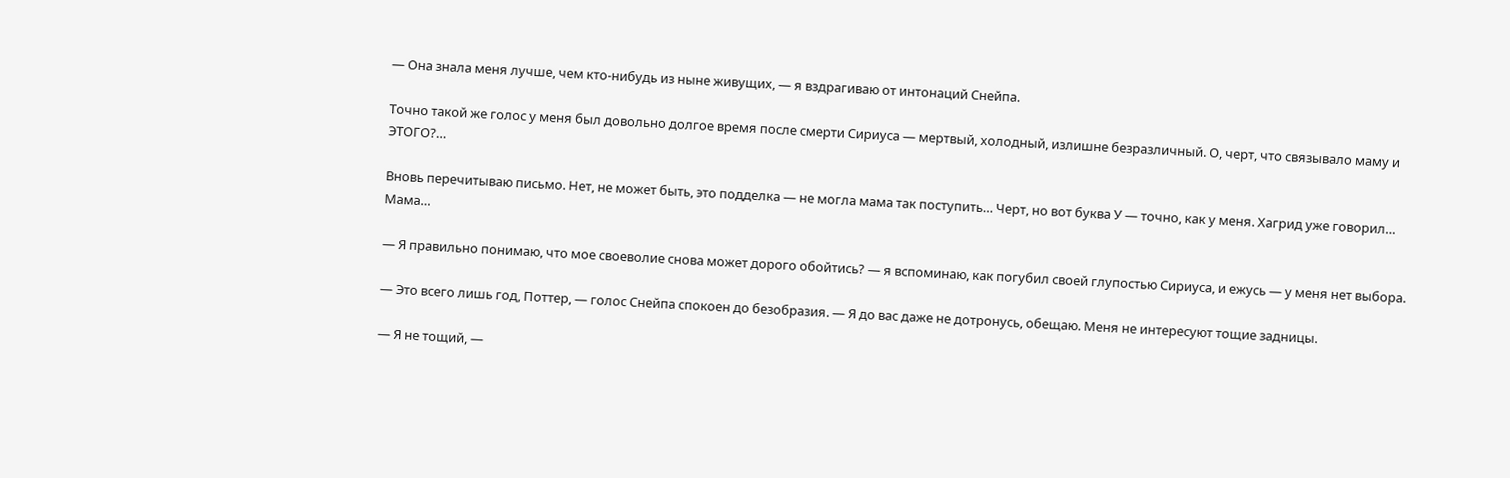— Она знала меня лучше, чем кто-нибудь из ныне живущих, — я вздрагиваю от интонаций Снейпа.

Точно такой же голос у меня был довольно долгое время после смерти Сириуса — мертвый, холодный, излишне безразличный. О, черт, что связывало маму и ЭТОГО?…

Вновь перечитываю письмо. Нет, не может быть, это подделка — не могла мама так поступить… Черт, но вот буква У — точно, как у меня. Хагрид уже говорил… Мама…

— Я правильно понимаю, что мое своеволие снова может дорого обойтись? — я вспоминаю, как погубил своей глупостью Сириуса, и ежусь — у меня нет выбора.

— Это всего лишь год, Поттер, — голос Снейпа спокоен до безобразия. — Я до вас даже не дотронусь, обещаю. Меня не интересуют тощие задницы.

— Я не тощий, —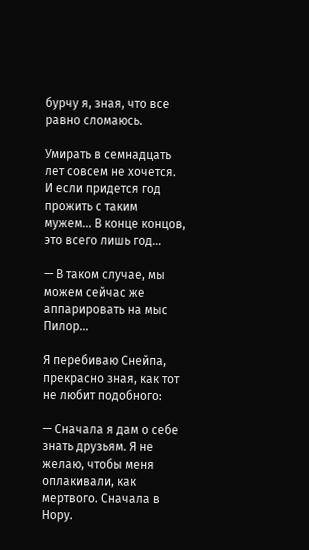бурчу я, зная, что все равно сломаюсь.

Умирать в семнадцать лет совсем не хочется. И если придется год прожить с таким мужем… В конце концов, это всего лишь год…

— В таком случае, мы можем сейчас же аппарировать на мыс Пилор…

Я перебиваю Снейпа, прекрасно зная, как тот не любит подобного:

— Сначала я дам о себе знать друзьям. Я не желаю, чтобы меня оплакивали, как мертвого. Сначала в Нору.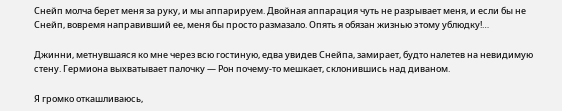Снейп молча берет меня за руку, и мы аппарируем. Двойная аппарация чуть не разрывает меня, и если бы не Снейп, вовремя направивший ее, меня бы просто размазало. Опять я обязан жизнью этому ублюдку!…

Джинни, метнувшаяся ко мне через всю гостиную, едва увидев Снейпа, замирает, будто налетев на невидимую стену. Гермиона выхватывает палочку — Рон почему-то мешкает, склонившись над диваном.

Я громко откашливаюсь,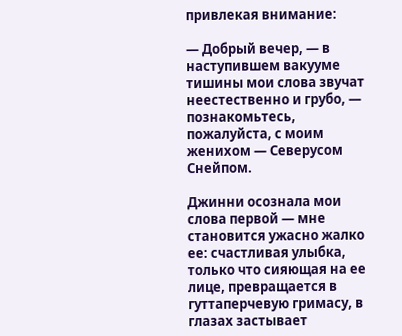привлекая внимание:

— Добрый вечер, — в наступившем вакууме тишины мои слова звучат неестественно и грубо, — познакомьтесь, пожалуйста, с моим женихом — Северусом Снейпом.

Джинни осознала мои слова первой — мне становится ужасно жалко ее: счастливая улыбка, только что сияющая на ее лице, превращается в гуттаперчевую гримасу, в глазах застывает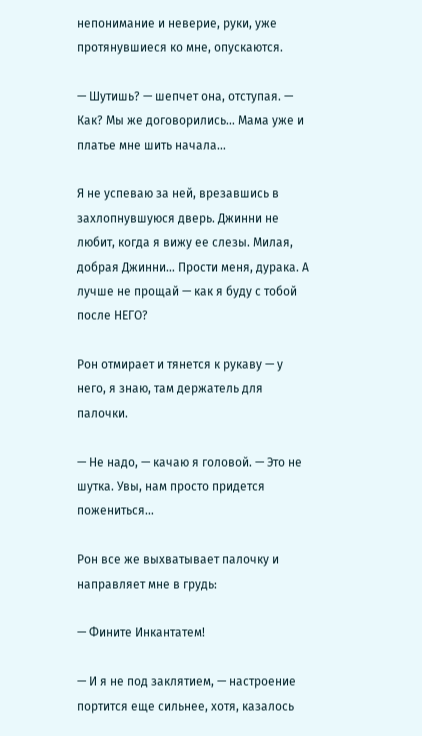непонимание и неверие, руки, уже протянувшиеся ко мне, опускаются.

— Шутишь? — шепчет она, отступая. — Как? Мы же договорились… Мама уже и платье мне шить начала…

Я не успеваю за ней, врезавшись в захлопнувшуюся дверь. Джинни не любит, когда я вижу ее слезы. Милая, добрая Джинни… Прости меня, дурака. А лучше не прощай — как я буду с тобой после НЕГО?

Рон отмирает и тянется к рукаву — у него, я знаю, там держатель для палочки.

— Не надо, — качаю я головой. — Это не шутка. Увы, нам просто придется пожениться…

Рон все же выхватывает палочку и направляет мне в грудь:

— Фините Инкантатем!

— И я не под заклятием, — настроение портится еще сильнее, хотя, казалось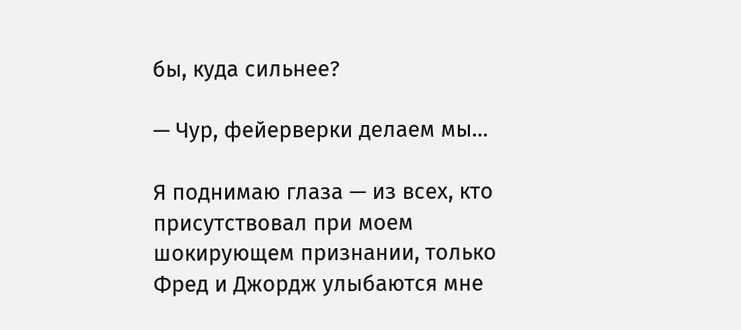бы, куда сильнее?

— Чур, фейерверки делаем мы…

Я поднимаю глаза — из всех, кто присутствовал при моем шокирующем признании, только Фред и Джордж улыбаются мне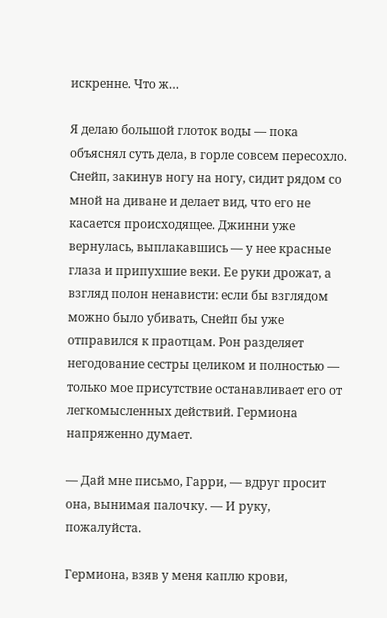искренне. Что ж…

Я делаю большой глоток воды — пока объяснял суть дела, в горле совсем пересохло. Снейп, закинув ногу на ногу, сидит рядом со мной на диване и делает вид, что его не касается происходящее. Джинни уже вернулась, выплакавшись — у нее красные глаза и припухшие веки. Ее руки дрожат, а взгляд полон ненависти: если бы взглядом можно было убивать, Снейп бы уже отправился к праотцам. Рон разделяет негодование сестры целиком и полностью — только мое присутствие останавливает его от легкомысленных действий. Гермиона напряженно думает.

— Дай мне письмо, Гарри, — вдруг просит она, вынимая палочку. — И руку, пожалуйста.

Гермиона, взяв у меня каплю крови,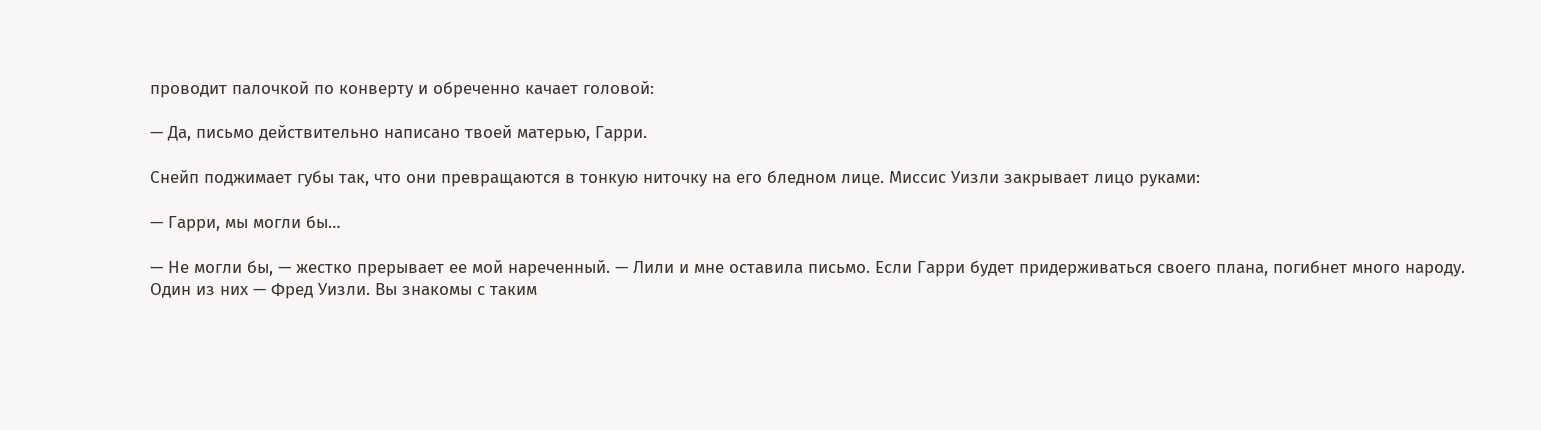проводит палочкой по конверту и обреченно качает головой:

— Да, письмо действительно написано твоей матерью, Гарри.

Снейп поджимает губы так, что они превращаются в тонкую ниточку на его бледном лице. Миссис Уизли закрывает лицо руками:

— Гарри, мы могли бы…

— Не могли бы, — жестко прерывает ее мой нареченный. — Лили и мне оставила письмо. Если Гарри будет придерживаться своего плана, погибнет много народу. Один из них — Фред Уизли. Вы знакомы с таким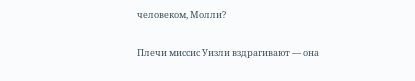человеком, Молли?

Плечи миссис Уизли вздрагивают — она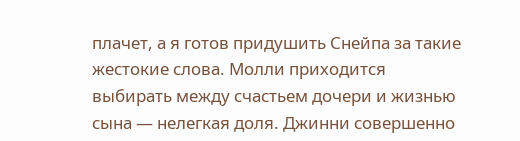плачет, а я готов придушить Снейпа за такие жестокие слова. Молли приходится выбирать между счастьем дочери и жизнью сына — нелегкая доля. Джинни совершенно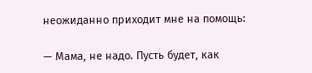неожиданно приходит мне на помощь:

— Мама, не надо. Пусть будет, как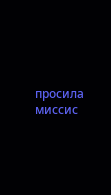просила миссис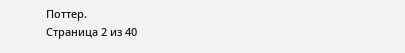Поттер.
Страница 2 из 40